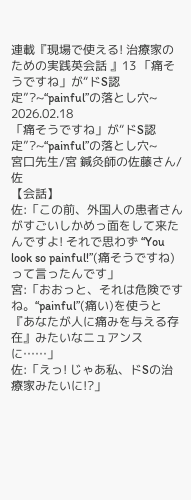連載『現場で使える! 治療家のための実践英会話 』13 「痛そうですね」が“ドS認定”?~“painful”の落とし穴~
2026.02.18
「痛そうですね」が“ドS認定”?~“painful”の落とし穴~
宮口先生/宮 鍼灸師の佐藤さん/佐
【会話】
佐:「この前、外国人の患者さんがすごいしかめっ面をして来たんですよ! それで思わず “You look so painful!”(痛そうですね)って言ったんです」
宮:「おおっと、それは危険ですね。“painful”(痛い)を使うと『あなたが人に痛みを与える存在』みたいなニュアンスに……」
佐:「えっ! じゃあ私、ドSの治療家みたいに!?」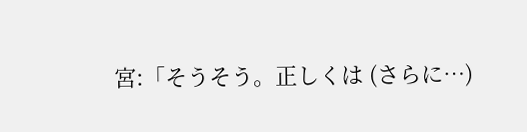宮:「そうそう。正しくは (さらに…)